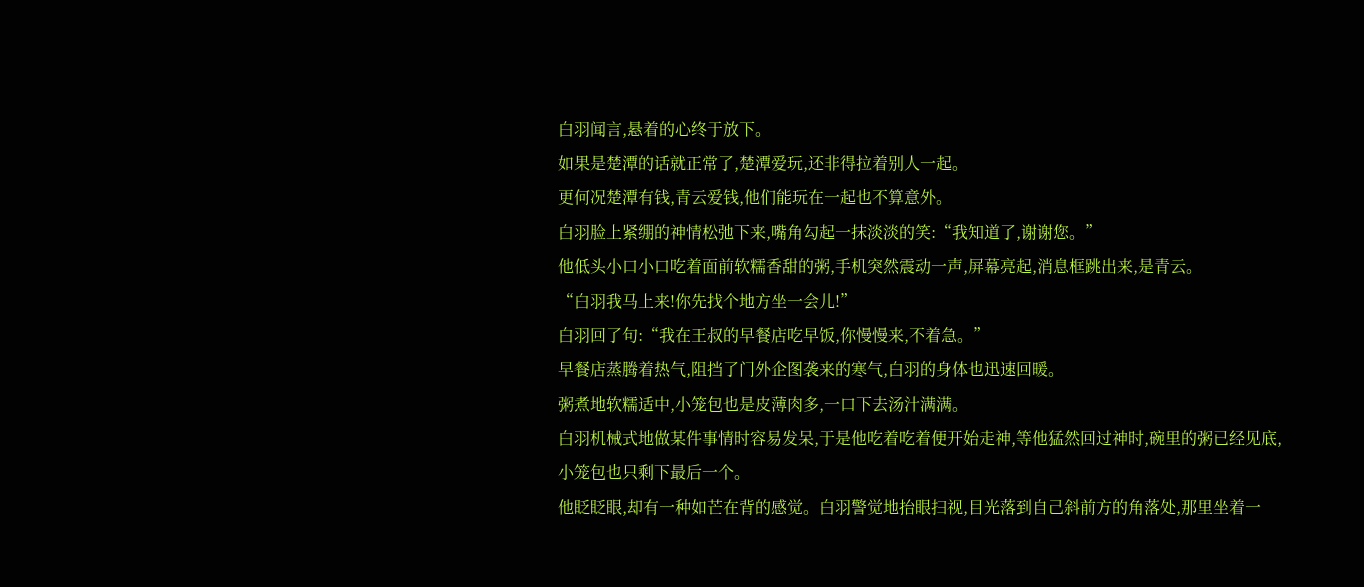白羽闻言,悬着的心终于放下。
如果是楚潭的话就正常了,楚潭爱玩,还非得拉着别人一起。
更何况楚潭有钱,青云爱钱,他们能玩在一起也不算意外。
白羽脸上紧绷的神情松弛下来,嘴角勾起一抹淡淡的笑:“我知道了,谢谢您。”
他低头小口小口吃着面前软糯香甜的粥,手机突然震动一声,屏幕亮起,消息框跳出来,是青云。
“白羽我马上来!你先找个地方坐一会儿!”
白羽回了句:“我在王叔的早餐店吃早饭,你慢慢来,不着急。”
早餐店蒸腾着热气,阻挡了门外企图袭来的寒气,白羽的身体也迅速回暖。
粥煮地软糯适中,小笼包也是皮薄肉多,一口下去汤汁满满。
白羽机械式地做某件事情时容易发呆,于是他吃着吃着便开始走神,等他猛然回过神时,碗里的粥已经见底,小笼包也只剩下最后一个。
他眨眨眼,却有一种如芒在背的感觉。白羽警觉地抬眼扫视,目光落到自己斜前方的角落处,那里坐着一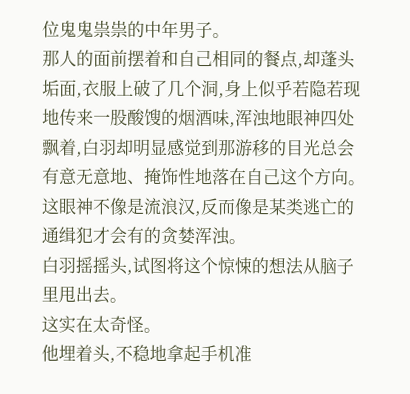位鬼鬼祟祟的中年男子。
那人的面前摆着和自己相同的餐点,却蓬头垢面,衣服上破了几个洞,身上似乎若隐若现地传来一股酸馊的烟酒味,浑浊地眼神四处飘着,白羽却明显感觉到那游移的目光总会有意无意地、掩饰性地落在自己这个方向。
这眼神不像是流浪汉,反而像是某类逃亡的通缉犯才会有的贪婪浑浊。
白羽摇摇头,试图将这个惊悚的想法从脑子里甩出去。
这实在太奇怪。
他埋着头,不稳地拿起手机准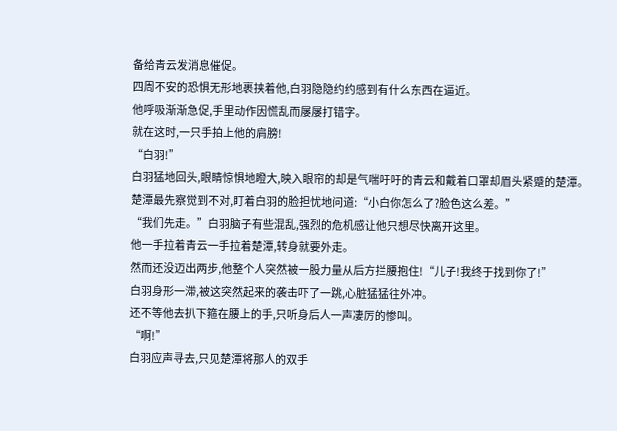备给青云发消息催促。
四周不安的恐惧无形地裹挟着他,白羽隐隐约约感到有什么东西在逼近。
他呼吸渐渐急促,手里动作因慌乱而屡屡打错字。
就在这时,一只手拍上他的肩膀!
“白羽!”
白羽猛地回头,眼睛惊惧地瞪大,映入眼帘的却是气喘吁吁的青云和戴着口罩却眉头紧蹙的楚潭。
楚潭最先察觉到不对,盯着白羽的脸担忧地问道:“小白你怎么了?脸色这么差。”
“我们先走。”白羽脑子有些混乱,强烈的危机感让他只想尽快离开这里。
他一手拉着青云一手拉着楚潭,转身就要外走。
然而还没迈出两步,他整个人突然被一股力量从后方拦腰抱住!“儿子!我终于找到你了!”
白羽身形一滞,被这突然起来的袭击吓了一跳,心脏猛猛往外冲。
还不等他去扒下箍在腰上的手,只听身后人一声凄厉的惨叫。
“啊!”
白羽应声寻去,只见楚潭将那人的双手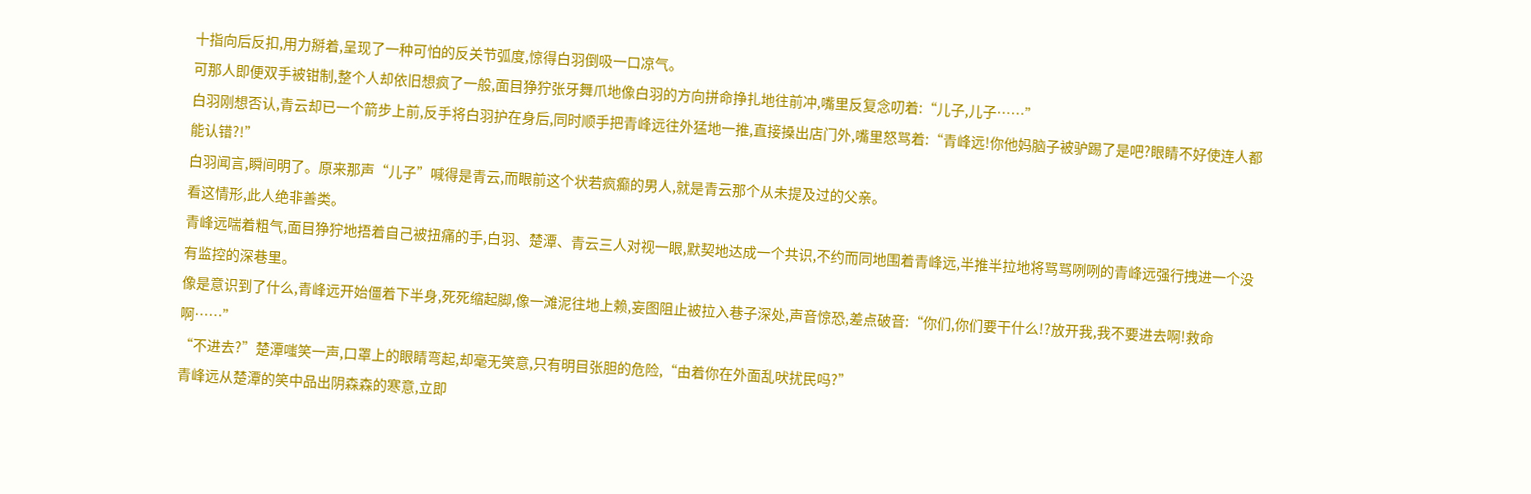十指向后反扣,用力掰着,呈现了一种可怕的反关节弧度,惊得白羽倒吸一口凉气。
可那人即便双手被钳制,整个人却依旧想疯了一般,面目狰狞张牙舞爪地像白羽的方向拼命挣扎地往前冲,嘴里反复念叨着:“儿子,儿子……”
白羽刚想否认,青云却已一个箭步上前,反手将白羽护在身后,同时顺手把青峰远往外猛地一推,直接搡出店门外,嘴里怒骂着:“青峰远!你他妈脑子被驴踢了是吧?眼睛不好使连人都能认错?!”
白羽闻言,瞬间明了。原来那声“儿子”喊得是青云,而眼前这个状若疯癫的男人,就是青云那个从未提及过的父亲。
看这情形,此人绝非善类。
青峰远喘着粗气,面目狰狞地捂着自己被扭痛的手,白羽、楚潭、青云三人对视一眼,默契地达成一个共识,不约而同地围着青峰远,半推半拉地将骂骂咧咧的青峰远强行拽进一个没有监控的深巷里。
像是意识到了什么,青峰远开始僵着下半身,死死缩起脚,像一滩泥往地上赖,妄图阻止被拉入巷子深处,声音惊恐,差点破音:“你们,你们要干什么!?放开我,我不要进去啊!救命啊……”
“不进去?”楚潭嗤笑一声,口罩上的眼睛弯起,却毫无笑意,只有明目张胆的危险,“由着你在外面乱吠扰民吗?”
青峰远从楚潭的笑中品出阴森森的寒意,立即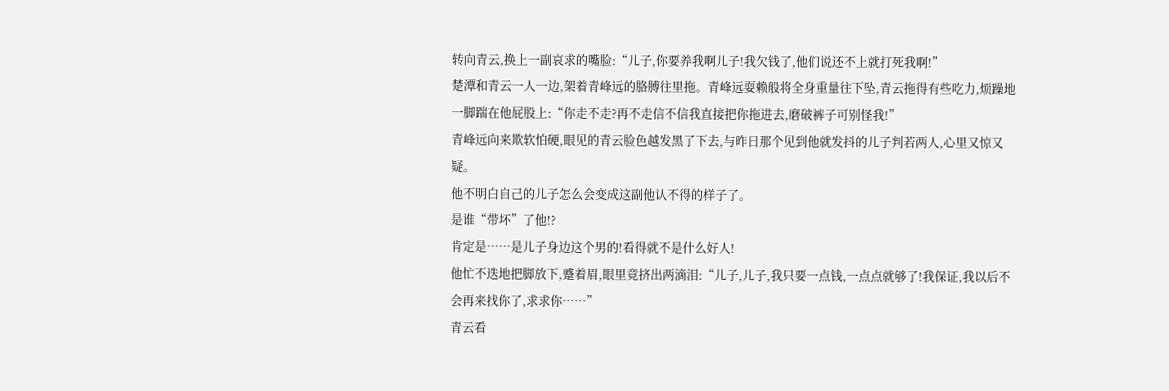转向青云,换上一副哀求的嘴脸:“儿子,你要养我啊儿子!我欠钱了,他们说还不上就打死我啊!”
楚潭和青云一人一边,架着青峰远的胳膊往里拖。青峰远耍赖般将全身重量往下坠,青云拖得有些吃力,烦躁地一脚踹在他屁股上:“你走不走?再不走信不信我直接把你拖进去,磨破裤子可别怪我!”
青峰远向来欺软怕硬,眼见的青云脸色越发黑了下去,与昨日那个见到他就发抖的儿子判若两人,心里又惊又疑。
他不明白自己的儿子怎么会变成这副他认不得的样子了。
是谁“带坏”了他!?
肯定是……是儿子身边这个男的!看得就不是什么好人!
他忙不迭地把脚放下,蹙着眉,眼里竟挤出两滴泪:“儿子,儿子,我只要一点钱,一点点就够了!我保证,我以后不会再来找你了,求求你……”
青云看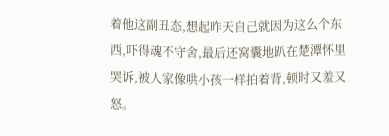着他这副丑态,想起昨天自己就因为这么个东西,吓得魂不守舍,最后还窝囊地趴在楚潭怀里哭诉,被人家像哄小孩一样拍着背,顿时又羞又怒。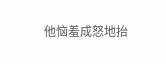他恼羞成怒地抬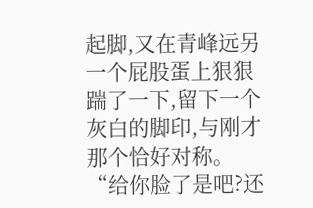起脚,又在青峰远另一个屁股蛋上狠狠踹了一下,留下一个灰白的脚印,与刚才那个恰好对称。
“给你脸了是吧?还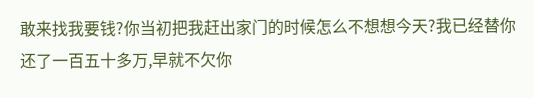敢来找我要钱?你当初把我赶出家门的时候怎么不想想今天?我已经替你还了一百五十多万,早就不欠你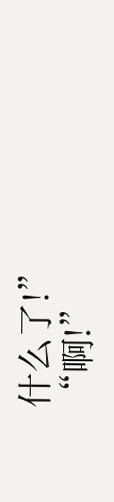什么了!”
“啊!”